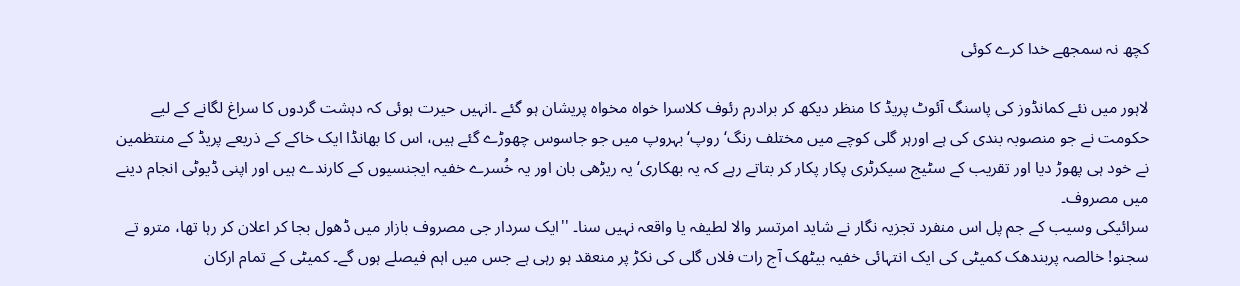کچھ نہ سمجھے خدا کرے کوئی

لاہور میں نئے کمانڈوز کی پاسنگ آئوٹ پریڈ کا منظر دیکھ کر برادرم رئوف کلاسرا خواہ مخواہ پریشان ہو گئے ۔انہیں حیرت ہوئی کہ دہشت گردوں کا سراغ لگانے کے لیے حکومت نے جو منصوبہ بندی کی ہے اورہر گلی کوچے میں مختلف رنگ‘ روپ‘ بہروپ میں جو جاسوس چھوڑے گئے ہیں، اس کا بھانڈا ایک خاکے کے ذریعے پریڈ کے منتظمین نے خود ہی پھوڑ دیا اور تقریب کے سٹیج سیکرٹری پکار پکار کر بتاتے رہے کہ یہ بھکاری‘ یہ ریڑھی بان اور یہ خُسرے خفیہ ایجنسیوں کے کارندے ہیں اور اپنی ڈیوٹی انجام دینے میں مصروف۔
سرائیکی وسیب کے جم پل اس منفرد تجزیہ نگار نے شاید امرتسر والا لطیفہ یا واقعہ نہیں سنا۔ ''ایک سردار جی مصروف بازار میں ڈھول بجا کر اعلان کر رہا تھا، مترو تے سجنو! خالصہ پربندھک کمیٹی کی ایک انتہائی خفیہ بیٹھک آج رات فلاں گلی کی نکڑ پر منعقد ہو رہی ہے جس میں اہم فیصلے ہوں گے۔ کمیٹی کے تمام ارکان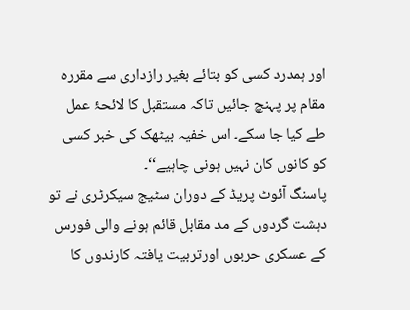اور ہمدرد کسی کو بتائے بغیر رازداری سے مقررہ مقام پر پہنچ جائیں تاکہ مستقبل کا لائحۂ عمل طے کیا جا سکے۔ اس خفیہ بیٹھک کی خبر کسی کو کانوں کان نہیں ہونی چاہیے‘‘۔
پاسنگ آئوٹ پریڈ کے دوران سٹیج سیکرٹری نے تو دہشت گردوں کے مد مقابل قائم ہونے والی فورس کے عسکری حربوں اورتربیت یافتہ کارندوں کا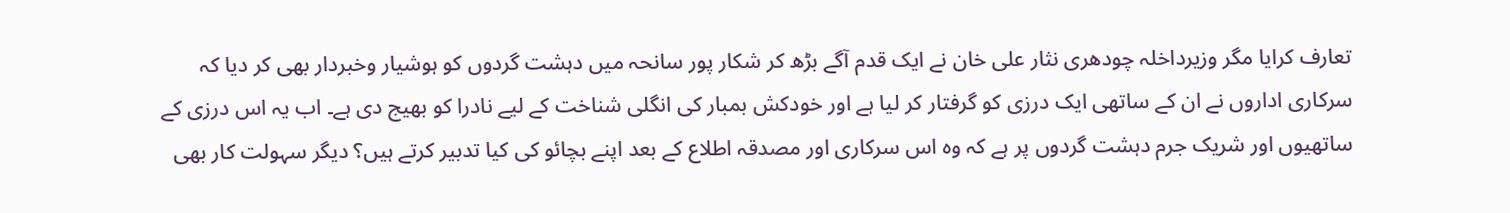تعارف کرایا مگر وزیرداخلہ چودھری نثار علی خان نے ایک قدم آگے بڑھ کر شکار پور سانحہ میں دہشت گردوں کو ہوشیار وخبردار بھی کر دیا کہ سرکاری اداروں نے ان کے ساتھی ایک درزی کو گرفتار کر لیا ہے اور خودکش بمبار کی انگلی شناخت کے لیے نادرا کو بھیج دی ہے۔ اب یہ اس درزی کے ساتھیوں اور شریک جرم دہشت گردوں پر ہے کہ وہ اس سرکاری اور مصدقہ اطلاع کے بعد اپنے بچائو کی کیا تدبیر کرتے ہیں؟ دیگر سہولت کار بھی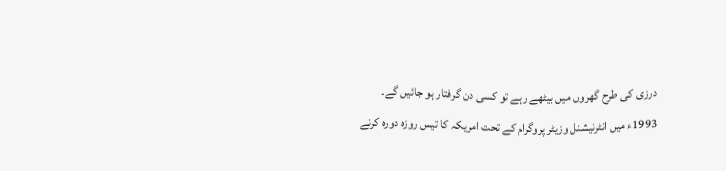درزی کی طرح گھروں میں بیٹھے رہے تو کسی دن گرفتار ہو جائیں گے۔
1993ء میں انٹرنیشنل وزیٹر پروگرام کے تحت امریکہ کا تیس روزہ دورہ کرنے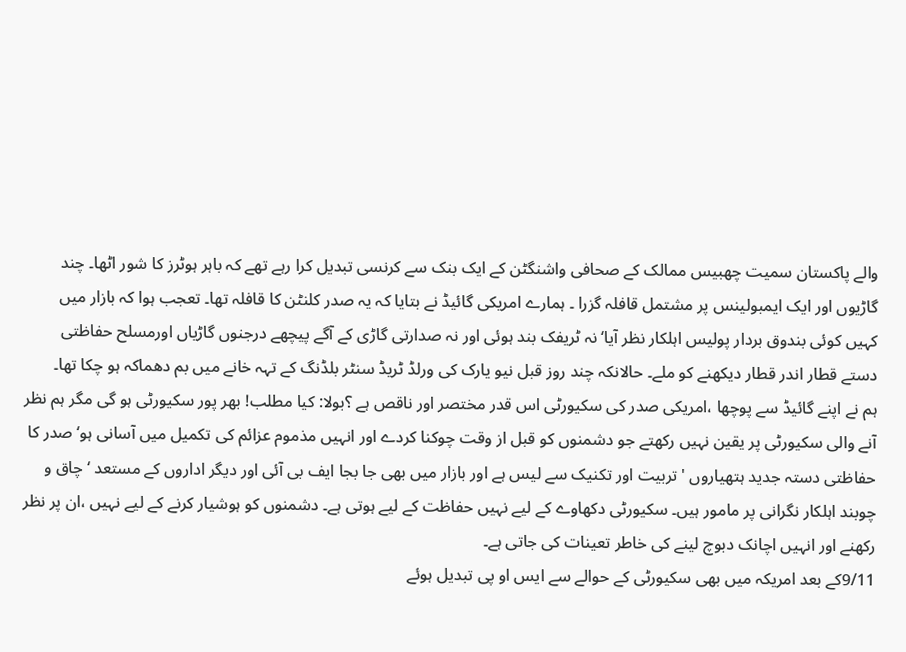والے پاکستان سمیت چھبیس ممالک کے صحافی واشنگٹن کے ایک بنک سے کرنسی تبدیل کرا رہے تھے کہ باہر ہوٹرز کا شور اٹھا۔ چند گاڑیوں اور ایک ایمبولینس پر مشتمل قافلہ گزرا ۔ ہمارے امریکی گائیڈ نے بتایا کہ یہ صدر کلنٹن کا قافلہ تھا۔ تعجب ہوا کہ بازار میں کہیں کوئی بندوق بردار پولیس اہلکار نظر آیا‘ نہ ٹریفک بند ہوئی اور نہ صدارتی گاڑی کے آگے پیچھے درجنوں گاڑیاں اورمسلح حفاظتی دستے قطار اندر قطار دیکھنے کو ملے۔ حالانکہ چند روز قبل نیو یارک کی ورلڈ ٹریڈ سنٹر بلڈنگ کے تہہ خانے میں بم دھماکہ ہو چکا تھا۔
ہم نے اپنے گائیڈ سے پوچھا ،امریکی صدر کی سکیورٹی اس قدر مختصر اور ناقص ہے ؟بولا: کیا مطلب! بھر پور سکیورٹی ہو گی مگر ہم نظر آنے والی سکیورٹی پر یقین نہیں رکھتے جو دشمنوں کو قبل از وقت چوکنا کردے اور انہیں مذموم عزائم کی تکمیل میں آسانی ہو‘ صدر کا حفاظتی دستہ جدید ہتھیاروں ' تربیت اور تکنیک سے لیس ہے اور بازار میں بھی جا بجا ایف بی آئی اور دیگر اداروں کے مستعد ‘ چاق و چوبند اہلکار نگرانی پر مامور ہیں۔ سکیورٹی دکھاوے کے لیے نہیں حفاظت کے لیے ہوتی ہے۔ دشمنوں کو ہوشیار کرنے کے لیے نہیں ،ان پر نظر رکھنے اور انہیں اچانک دبوچ لینے کی خاطر تعینات کی جاتی ہے۔
9/11کے بعد امریکہ میں بھی سکیورٹی کے حوالے سے ایس او پی تبدیل ہوئے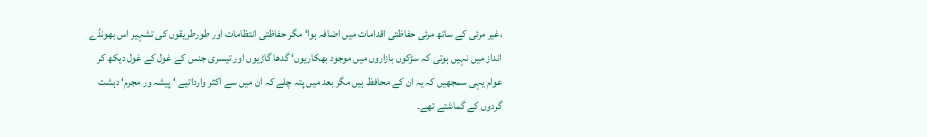،غیر مرئی کے ساتھ مرئی حفاظتی اقدامات میں اضافہ ہوا‘ مگر حفاظتی انتظامات اور طورطریقوں کی تشہیر اس بھونڈے انداز میں نہیں ہوتی کہ سڑکوں بازاروں میں موجود بھکاریوں‘ گدھا گاڑیوں اور تیسری جنس کے غول کے غول دیکھ کر عوام یہی سمجھیں کہ یہ ان کے محافظ ہیں مگر بعد میں پتہ چلے کہ ان میں سے اکثر وارداتیے ‘ پیشہ ور مجرم‘ دہشت گردوں کے گماشتے تھے۔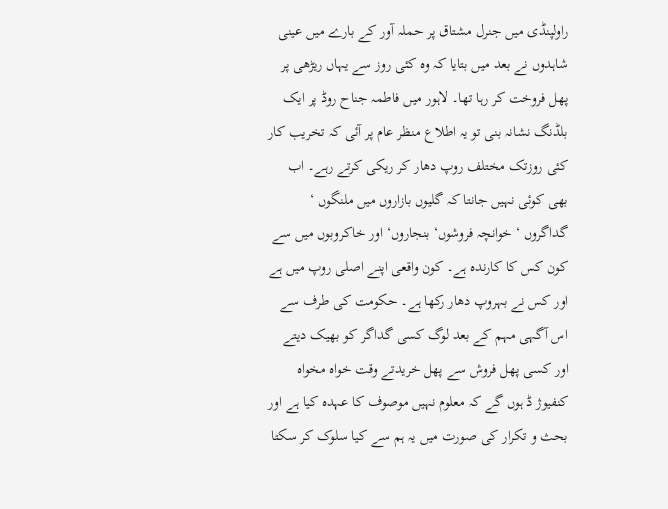راولپنڈی میں جنرل مشتاق پر حملہ آور کے بارے میں عینی شاہدوں نے بعد میں بتایا کہ وہ کئی روز سے یہاں ریڑھی پر پھل فروخت کر رہا تھا۔ لاہور میں فاطمہ جناح روڈ پر ایک بلڈنگ نشانہ بنی تو یہ اطلاع منظر عام پر آئی کہ تخریب کار کئی روزتک مختلف روپ دھار کر ریکی کرتے رہے۔ اب بھی کوئی نہیں جانتا کہ گلیوں بازاروں میں ملنگوں ‘ گداگروں ‘ خوانچہ فروشوں‘ بنجاروں‘ اور خاکروبوں میں سے کون کس کا کارندہ ہے۔ کون واقعی اپنے اصلی روپ میں ہے اور کس نے بہروپ دھار رکھا ہے۔ حکومت کی طرف سے اس آگہی مہم کے بعد لوگ کسی گداگر کو بھیک دیتے اور کسی پھل فروش سے پھل خریدتے وقت خواہ مخواہ کنفیوژ ڈ ہوں گے کہ معلوم نہیں موصوف کا عہدہ کیا ہے اور بحث و تکرار کی صورت میں یہ ہم سے کیا سلوک کر سکتا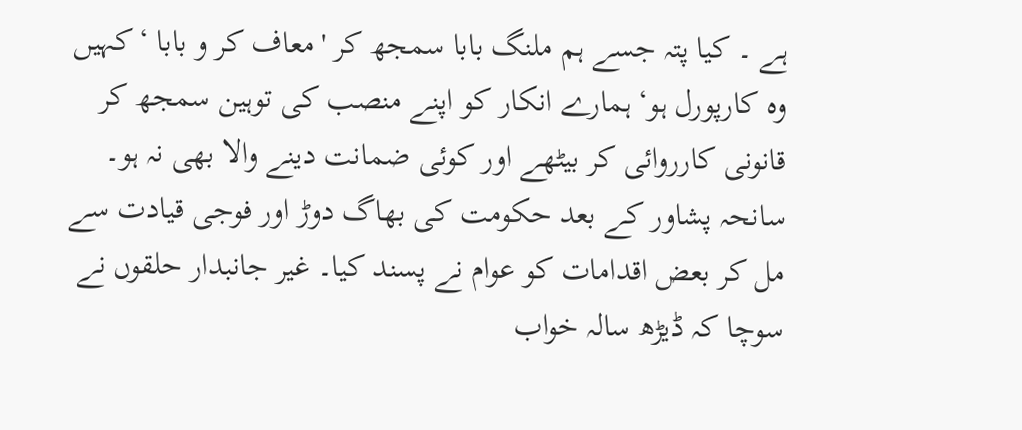ہے ۔ کیا پتہ جسے ہم ملنگ بابا سمجھ کر 'معاف کر و بابا ‘کہیں وہ کارپورل ہو‘ ہمارے انکار کو اپنے منصب کی توہین سمجھ کر قانونی کارروائی کر بیٹھے اور کوئی ضمانت دینے والا بھی نہ ہو۔
سانحہ پشاور کے بعد حکومت کی بھاگ دوڑ اور فوجی قیادت سے مل کر بعض اقدامات کو عوام نے پسند کیا۔ غیر جانبدار حلقوں نے سوچا کہ ڈیڑھ سالہ خواب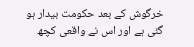خرگوش کے بعد حکومت بیدار ہو گئی ہے اور اس نے واقعی کچھ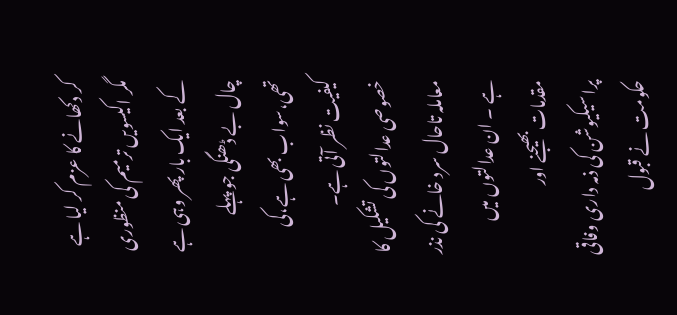کر دکھانے کا عزم کر لیا ہے مگر اکیسویں ترمیم کی منظوری کے بعد ایک بار پھر وہی ہے چال بے ڈھنگی جو پہلے تھی،سواب بھی ہے،کی کیفیت نظر آتی ہے۔ خصوصی عدالتوں کی تشکیل کا معاملہ تاحال سرد خانے کی نذر ہے ۔ ان عدالتوں میں مقدمات بھیجنے اور پراسیکیوشن کی ذمہ داری وفاقی حکومت نے قبول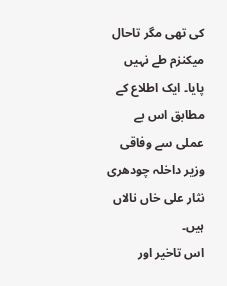کی تھی مگر تاحال میکنزم طے نہیں پایا۔ ایک اطلاع کے مطابق اس بے عملی سے وفاقی وزیر داخلہ چودھری نثار علی خاں نالاں ہیں۔
اس تاخیر اور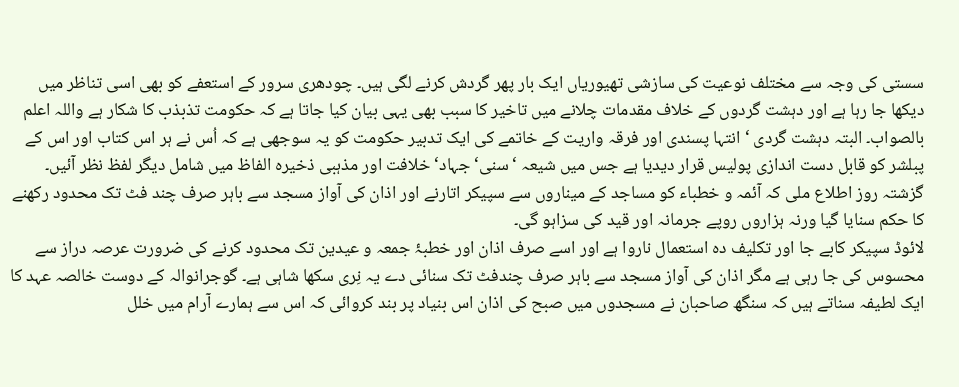سستی کی وجہ سے مختلف نوعیت کی سازشی تھیوریاں ایک بار پھر گردش کرنے لگی ہیں۔ چودھری سرور کے استعفے کو بھی اسی تناظر میں دیکھا جا رہا ہے اور دہشت گردوں کے خلاف مقدمات چلانے میں تاخیر کا سبب بھی یہی بیان کیا جاتا ہے کہ حکومت تذبذب کا شکار ہے واللہ اعلم بالصواب۔ البتہ دہشت گردی ‘ انتہا پسندی اور فرقہ واریت کے خاتمے کی ایک تدبیر حکومت کو یہ سوجھی ہے کہ اُس نے ہر اس کتاب اور اس کے پبلشر کو قابل دست اندازی پولیس قرار دیدیا ہے جس میں شیعہ ‘ سنی‘ جہاد‘ خلافت اور مذہبی ذخیرہ الفاظ میں شامل دیگر لفظ نظر آئیں۔
گزشتہ روز اطلاع ملی کہ آئمہ و خطباء کو مساجد کے میناروں سے سپیکر اتارنے اور اذان کی آواز مسجد سے باہر صرف چند فٹ تک محدود رکھنے کا حکم سنایا گیا ورنہ ہزاروں روپے جرمانہ اور قید کی سزاہو گی۔
لائوڈ سپیکر کابے جا اور تکلیف دہ استعمال ناروا ہے اور اسے صرف اذان اور خطبۂ جمعہ و عیدین تک محدود کرنے کی ضرورت عرصہ دراز سے محسوس کی جا رہی ہے مگر اذان کی آواز مسجد سے باہر صرف چندفٹ تک سنائی دے یہ نِری سکھا شاہی ہے۔ گوجرانوالہ کے دوست خالصہ عہد کا ایک لطیفہ سناتے ہیں کہ سنگھ صاحبان نے مسجدوں میں صبح کی اذان اس بنیاد پر بند کروائی کہ اس سے ہمارے آرام میں خلل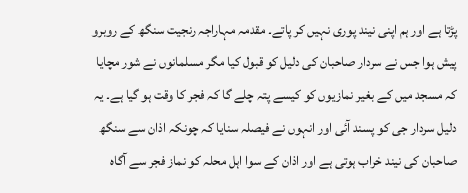پڑتا ہے اور ہم اپنی نیند پوری نہیں کر پاتے۔ مقدمہ مہاراجہ رنجیت سنگھ کے روبرو پیش ہوا جس نے سردار صاحبان کی دلیل کو قبول کیا مگر مسلمانوں نے شور مچایا کہ مسجد میں کے بغیر نمازیوں کو کیسے پتہ چلے گا کہ فجر کا وقت ہو گیا ہے۔ یہ دلیل سردار جی کو پسند آئی اور انہوں نے فیصلہ سنایا کہ چونکہ اذان سے سنگھ صاحبان کی نیند خراب ہوتی ہے اور اذان کے سوا اہل محلہ کو نماز فجر سے آگاہ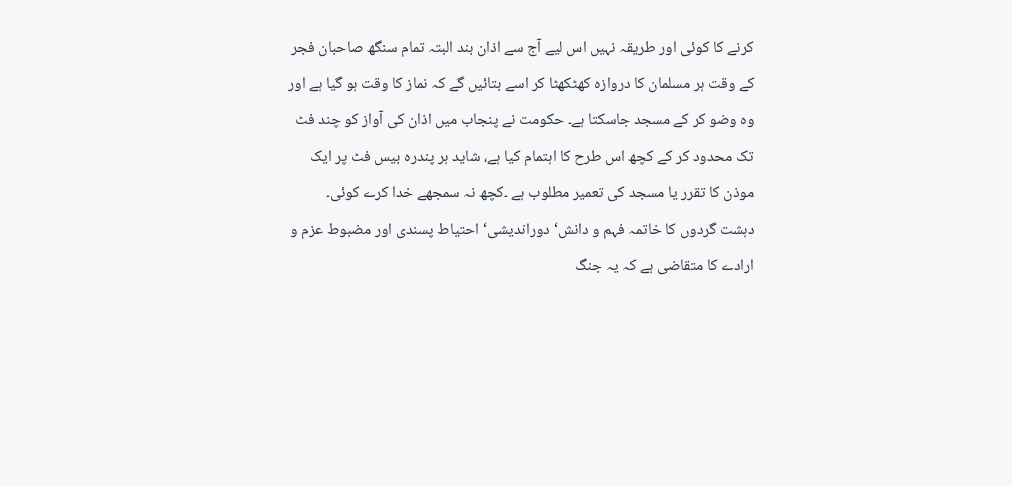کرنے کا کوئی اور طریقہ نہیں اس لیے آج سے اذان بند البتہ تمام سنگھ صاحبان فجر کے وقت ہر مسلمان کا دروازہ کھٹکھٹا کر اسے بتائیں گے کہ نماز کا وقت ہو گیا ہے اور وہ وضو کر کے مسجد جاسکتا ہے۔ حکومت نے پنجاب میں اذان کی آواز کو چند فٹ تک محدود کر کے کچھ اس طرح کا اہتمام کیا ہے، شاید ہر پندرہ بیس فٹ پر ایک موذن کا تقرر یا مسجد کی تعمیر مطلوب ہے ۔کچھ نہ سمجھے خدا کرے کوئی۔
دہشت گردوں کا خاتمہ فہم و دانش‘ دوراندیشی‘ احتیاط پسندی اور مضبوط عزم و ارادے کا متقاضی ہے کہ یہ جنگ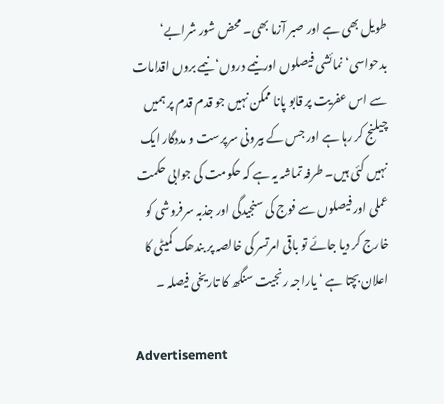طویل بھی ہے اور صبر آزما بھی۔ محض شور شرابے‘ بدحواسی‘ نمائشی فیصلوں اور نیمے دروں‘ نیمے بروں اقدامات سے اس عفریت پر قابو پانا ممکن نہیں جو قدم قدم پر ہمیں چیلنج کر رہا ہے اور جس کے بیرونی سرپرست و مددگار ایک نہیں کئی ہیں۔ طرفہ تماشہ یہ ہے کہ حکومت کی جوابی حکمت عملی اور فیصلوں سے فوج کی سنجیدگی اور جذبہ سرفروشی کو خارج کر دیا جائے تو باقی امرتسر کی خالصہ پر بندھک کمیٹی کا اعلان بچتا ہے ‘ یاراجہ رنجیت سنگھ کا تاریخی فیصلہ ۔

Advertisement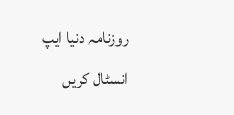روزنامہ دنیا ایپ انسٹال کریں